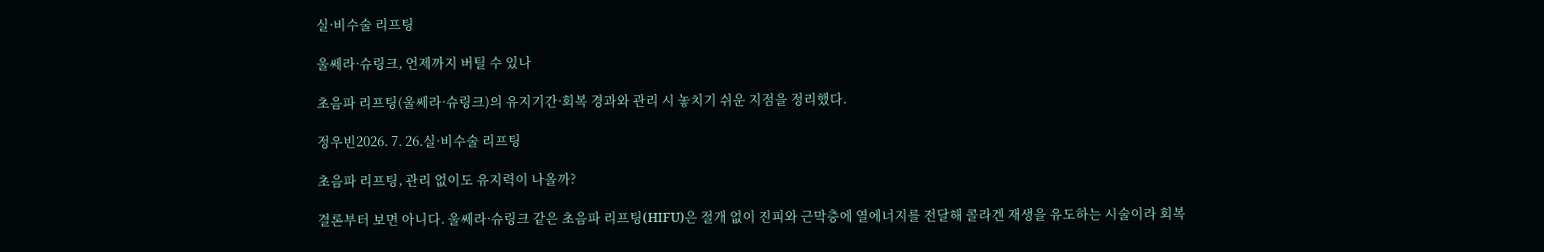실·비수술 리프팅

울쎄라·슈링크, 언제까지 버틸 수 있나

초음파 리프팅(울쎄라·슈링크)의 유지기간·회복 경과와 관리 시 놓치기 쉬운 지점을 정리했다.

정우빈2026. 7. 26.실·비수술 리프팅

초음파 리프팅, 관리 없이도 유지력이 나올까?

결론부터 보면 아니다. 울쎄라·슈링크 같은 초음파 리프팅(HIFU)은 절개 없이 진피와 근막층에 열에너지를 전달해 콜라겐 재생을 유도하는 시술이라 회복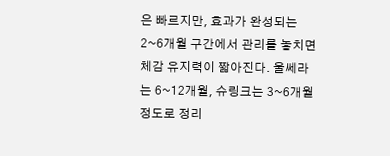은 빠르지만, 효과가 완성되는 2~6개월 구간에서 관리를 놓치면 체감 유지력이 짧아진다. 울쎄라는 6~12개월, 슈링크는 3~6개월 정도로 정리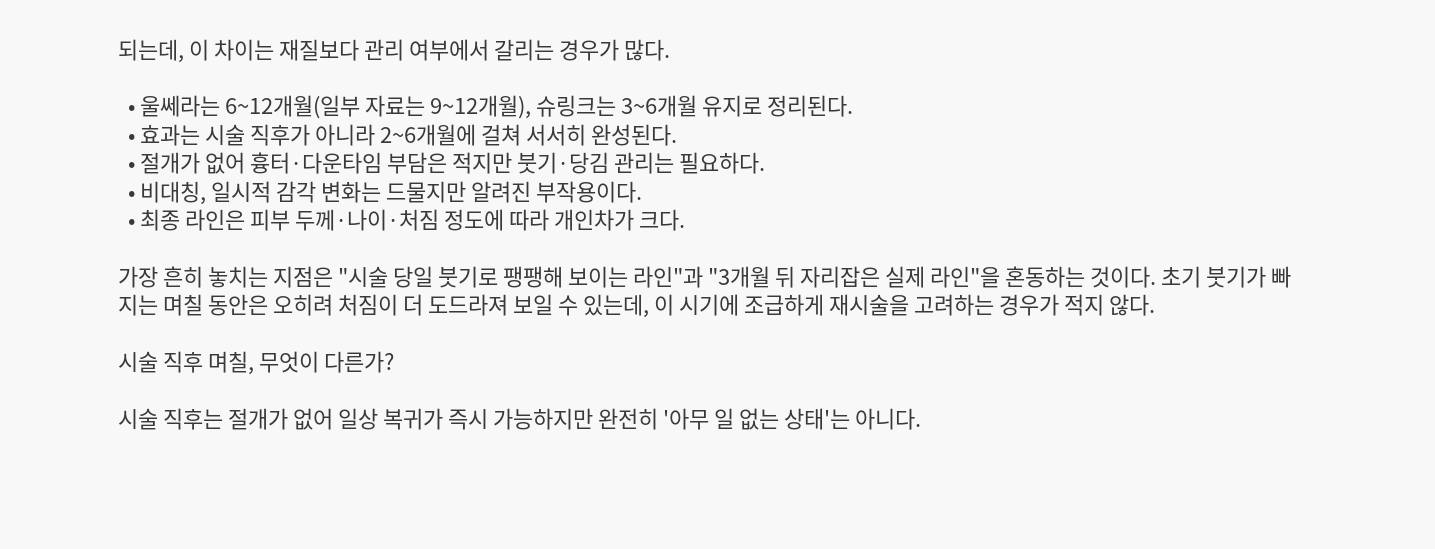되는데, 이 차이는 재질보다 관리 여부에서 갈리는 경우가 많다.

  • 울쎄라는 6~12개월(일부 자료는 9~12개월), 슈링크는 3~6개월 유지로 정리된다.
  • 효과는 시술 직후가 아니라 2~6개월에 걸쳐 서서히 완성된다.
  • 절개가 없어 흉터·다운타임 부담은 적지만 붓기·당김 관리는 필요하다.
  • 비대칭, 일시적 감각 변화는 드물지만 알려진 부작용이다.
  • 최종 라인은 피부 두께·나이·처짐 정도에 따라 개인차가 크다.

가장 흔히 놓치는 지점은 "시술 당일 붓기로 팽팽해 보이는 라인"과 "3개월 뒤 자리잡은 실제 라인"을 혼동하는 것이다. 초기 붓기가 빠지는 며칠 동안은 오히려 처짐이 더 도드라져 보일 수 있는데, 이 시기에 조급하게 재시술을 고려하는 경우가 적지 않다.

시술 직후 며칠, 무엇이 다른가?

시술 직후는 절개가 없어 일상 복귀가 즉시 가능하지만 완전히 '아무 일 없는 상태'는 아니다.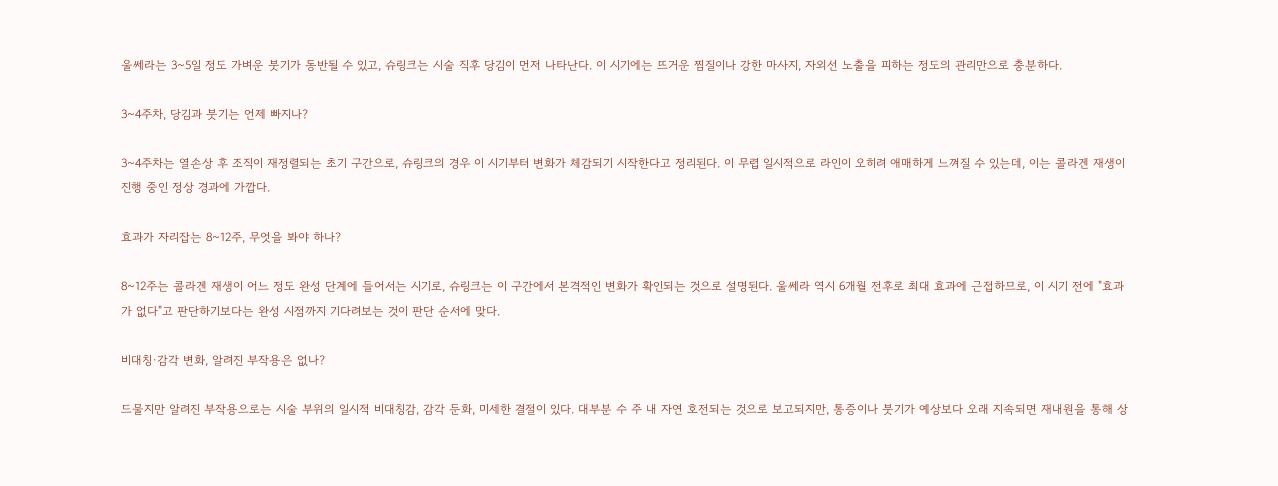울쎄라는 3~5일 정도 가벼운 붓기가 동반될 수 있고, 슈링크는 시술 직후 당김이 먼저 나타난다. 이 시기에는 뜨거운 찜질이나 강한 마사지, 자외선 노출을 피하는 정도의 관리만으로 충분하다.

3~4주차, 당김과 붓기는 언제 빠지나?

3~4주차는 열손상 후 조직이 재정렬되는 초기 구간으로, 슈링크의 경우 이 시기부터 변화가 체감되기 시작한다고 정리된다. 이 무렵 일시적으로 라인이 오히려 애매하게 느껴질 수 있는데, 이는 콜라겐 재생이 진행 중인 정상 경과에 가깝다.

효과가 자리잡는 8~12주, 무엇을 봐야 하나?

8~12주는 콜라겐 재생이 어느 정도 완성 단계에 들어서는 시기로, 슈링크는 이 구간에서 본격적인 변화가 확인되는 것으로 설명된다. 울쎄라 역시 6개월 전후로 최대 효과에 근접하므로, 이 시기 전에 "효과가 없다"고 판단하기보다는 완성 시점까지 기다려보는 것이 판단 순서에 맞다.

비대칭·감각 변화, 알려진 부작용은 없나?

드물지만 알려진 부작용으로는 시술 부위의 일시적 비대칭감, 감각 둔화, 미세한 결절이 있다. 대부분 수 주 내 자연 호전되는 것으로 보고되지만, 통증이나 붓기가 예상보다 오래 지속되면 재내원을 통해 상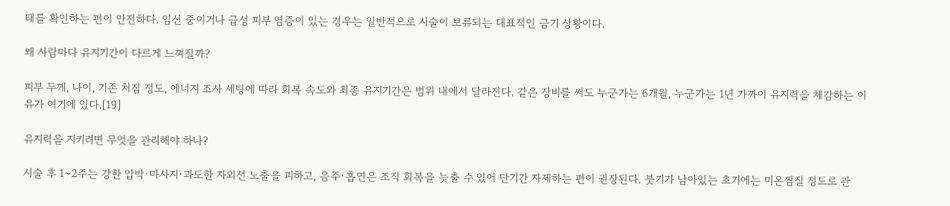태를 확인하는 편이 안전하다. 임신 중이거나 급성 피부 염증이 있는 경우는 일반적으로 시술이 보류되는 대표적인 금기 상황이다.

왜 사람마다 유지기간이 다르게 느껴질까?

피부 두께, 나이, 기존 처짐 정도, 에너지 조사 세팅에 따라 회복 속도와 최종 유지기간은 범위 내에서 달라진다. 같은 장비를 써도 누군가는 6개월, 누군가는 1년 가까이 유지력을 체감하는 이유가 여기에 있다.[19]

유지력을 지키려면 무엇을 관리해야 하나?

시술 후 1~2주는 강한 압박·마사지·과도한 자외선 노출을 피하고, 음주·흡연은 조직 회복을 늦출 수 있어 단기간 자제하는 편이 권장된다. 붓기가 남아있는 초기에는 미온찜질 정도로 관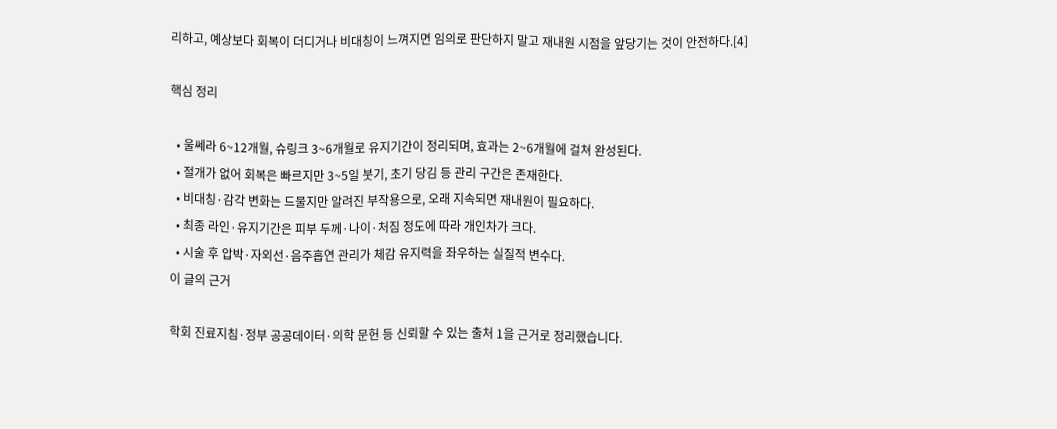리하고, 예상보다 회복이 더디거나 비대칭이 느껴지면 임의로 판단하지 말고 재내원 시점을 앞당기는 것이 안전하다.[4]

핵심 정리

  • 울쎄라 6~12개월, 슈링크 3~6개월로 유지기간이 정리되며, 효과는 2~6개월에 걸쳐 완성된다.
  • 절개가 없어 회복은 빠르지만 3~5일 붓기, 초기 당김 등 관리 구간은 존재한다.
  • 비대칭·감각 변화는 드물지만 알려진 부작용으로, 오래 지속되면 재내원이 필요하다.
  • 최종 라인·유지기간은 피부 두께·나이·처짐 정도에 따라 개인차가 크다.
  • 시술 후 압박·자외선·음주흡연 관리가 체감 유지력을 좌우하는 실질적 변수다.
이 글의 근거

학회 진료지침·정부 공공데이터·의학 문헌 등 신뢰할 수 있는 출처 1을 근거로 정리했습니다.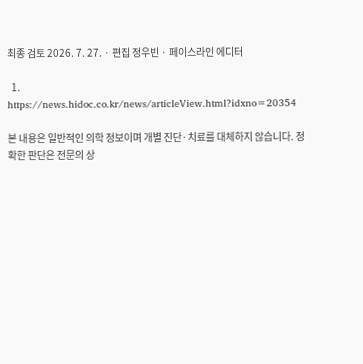최종 검토 2026. 7. 27. · 편집 정우빈 · 페이스라인 에디터

  1. https://news.hidoc.co.kr/news/articleView.html?idxno=20354

본 내용은 일반적인 의학 정보이며 개별 진단·치료를 대체하지 않습니다. 정확한 판단은 전문의 상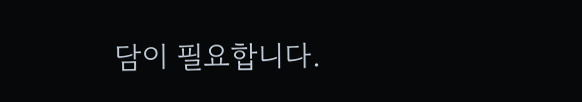담이 필요합니다.